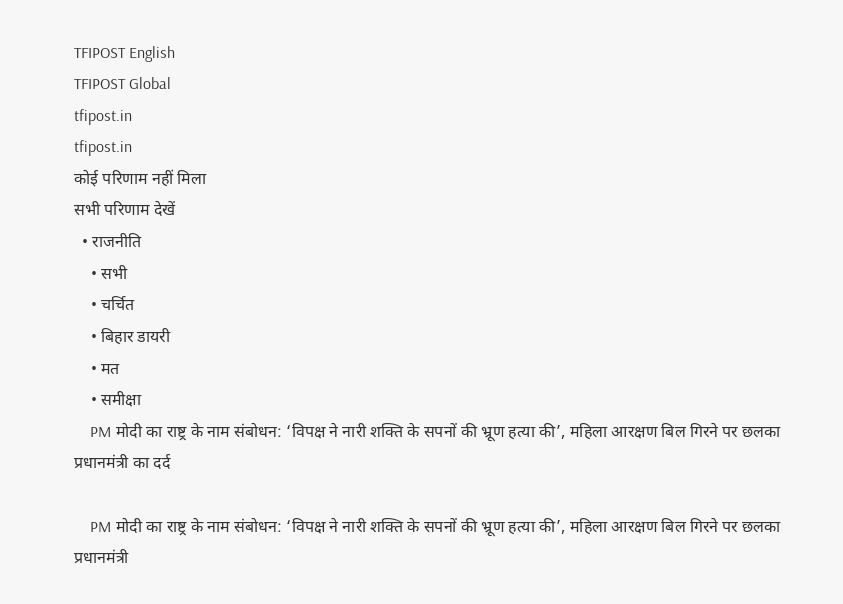TFIPOST English
TFIPOST Global
tfipost.in
tfipost.in
कोई परिणाम नहीं मिला
सभी परिणाम देखें
  • राजनीति
    • सभी
    • चर्चित
    • बिहार डायरी
    • मत
    • समीक्षा
    PM मोदी का राष्ट्र के नाम संबोधन: ‘विपक्ष ने नारी शक्ति के सपनों की भ्रूण हत्या की’, महिला आरक्षण बिल गिरने पर छलका प्रधानमंत्री का दर्द

    PM मोदी का राष्ट्र के नाम संबोधन: ‘विपक्ष ने नारी शक्ति के सपनों की भ्रूण हत्या की’, महिला आरक्षण बिल गिरने पर छलका प्रधानमंत्री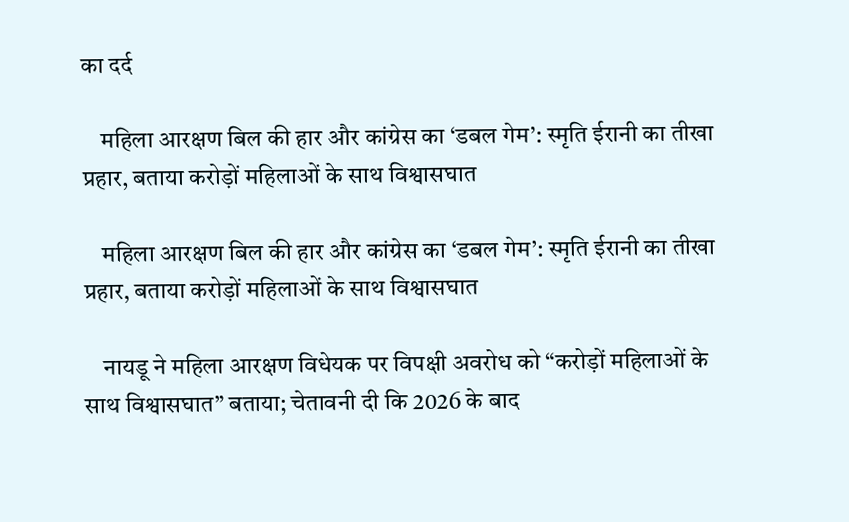का दर्द

    महिला आरक्षण बिल की हार और कांग्रेस का ‘डबल गेम’: स्मृति ईरानी का तीखा प्रहार, बताया करोड़ों महिलाओं के साथ विश्वासघात

    महिला आरक्षण बिल की हार और कांग्रेस का ‘डबल गेम’: स्मृति ईरानी का तीखा प्रहार, बताया करोड़ों महिलाओं के साथ विश्वासघात

    नायडू ने महिला आरक्षण विधेयक पर विपक्षी अवरोध को “करोड़ों महिलाओं के साथ विश्वासघात” बताया; चेतावनी दी कि 2026 के बाद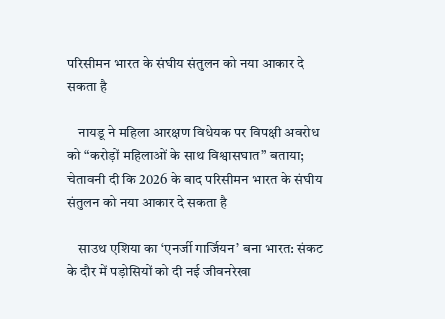परिसीमन भारत के संघीय संतुलन को नया आकार दे सकता है

    नायडू ने महिला आरक्षण विधेयक पर विपक्षी अवरोध को “करोड़ों महिलाओं के साथ विश्वासघात” बताया; चेतावनी दी कि 2026 के बाद परिसीमन भारत के संघीय संतुलन को नया आकार दे सकता है

    साउथ एशिया का ‘एनर्जी गार्जियन’ बना भारत: संकट के दौर में पड़ोसियों को दी नई जीवनरेखा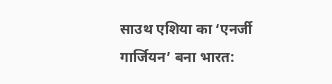साउथ एशिया का ‘एनर्जी गार्जियन’ बना भारत: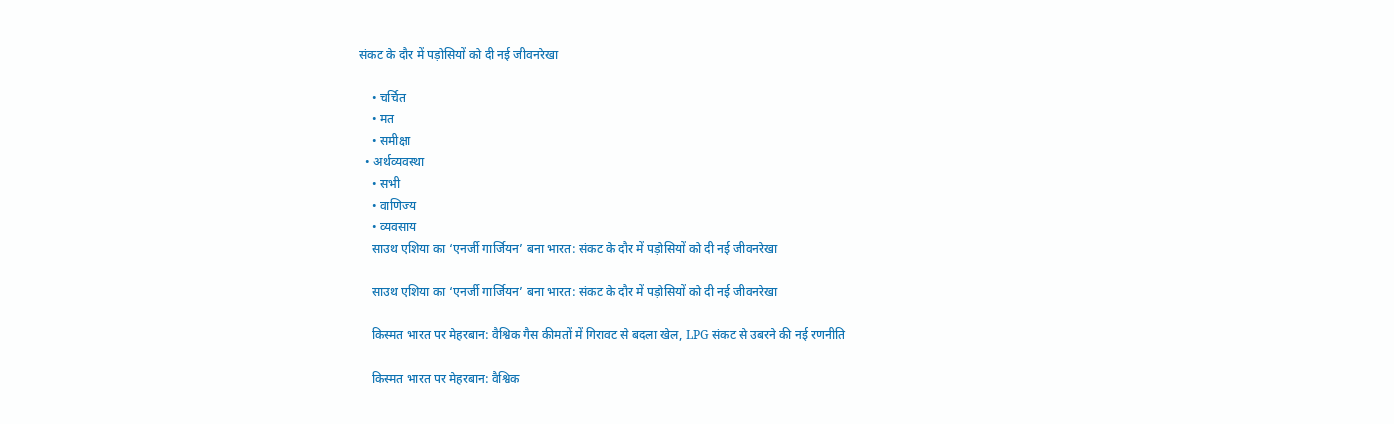संकट के दौर में पड़ोसियों को दी नई जीवनरेखा

    • चर्चित
    • मत
    • समीक्षा
  • अर्थव्यवस्था
    • सभी
    • वाणिज्य
    • व्यवसाय
    साउथ एशिया का ‘एनर्जी गार्जियन’ बना भारत: संकट के दौर में पड़ोसियों को दी नई जीवनरेखा

    साउथ एशिया का ‘एनर्जी गार्जियन’ बना भारत: संकट के दौर में पड़ोसियों को दी नई जीवनरेखा

    किस्मत भारत पर मेहरबान: वैश्विक गैस कीमतों में गिरावट से बदला खेल, LPG संकट से उबरने की नई रणनीति

    किस्मत भारत पर मेहरबान: वैश्विक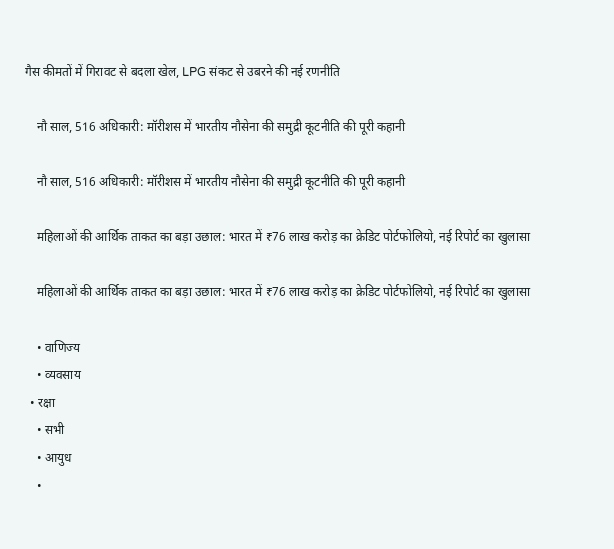गैस कीमतों में गिरावट से बदला खेल, LPG संकट से उबरने की नई रणनीति

    नौ साल, 516 अधिकारी: मॉरीशस में भारतीय नौसेना की समुद्री कूटनीति की पूरी कहानी

    नौ साल, 516 अधिकारी: मॉरीशस में भारतीय नौसेना की समुद्री कूटनीति की पूरी कहानी

    महिलाओं की आर्थिक ताकत का बड़ा उछाल: भारत में ₹76 लाख करोड़ का क्रेडिट पोर्टफोलियो, नई रिपोर्ट का खुलासा

    महिलाओं की आर्थिक ताकत का बड़ा उछाल: भारत में ₹76 लाख करोड़ का क्रेडिट पोर्टफोलियो, नई रिपोर्ट का खुलासा

    • वाणिज्य
    • व्यवसाय
  • रक्षा
    • सभी
    • आयुध
    •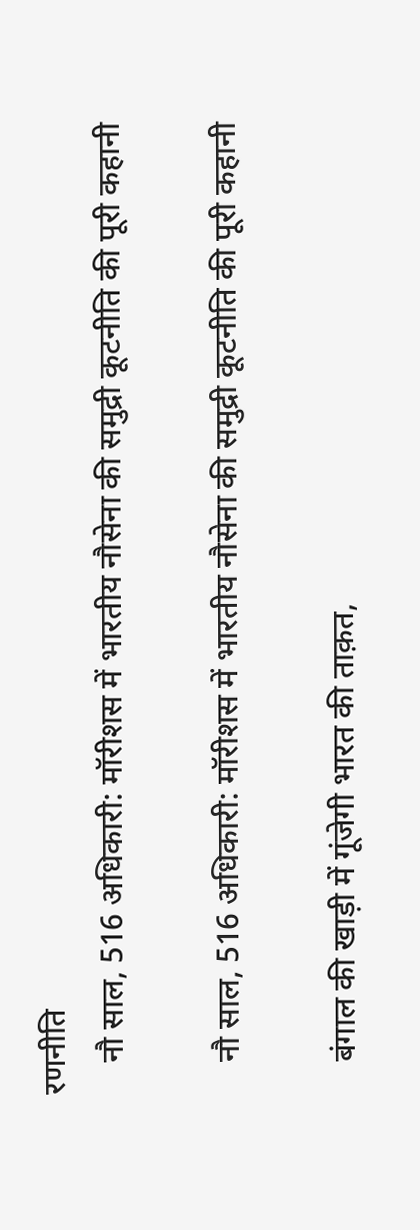रणनीति
    नौ साल, 516 अधिकारी: मॉरीशस में भारतीय नौसेना की समुद्री कूटनीति की पूरी कहानी

    नौ साल, 516 अधिकारी: मॉरीशस में भारतीय नौसेना की समुद्री कूटनीति की पूरी कहानी

    बंगाल की खाड़ी में गूंजेगी भारत की ताक़त,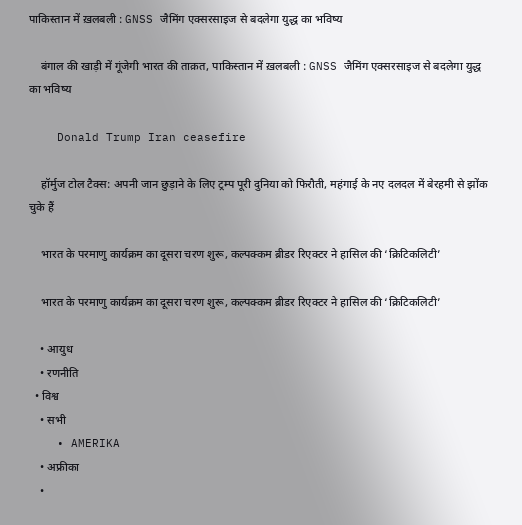पाकिस्तान में ख़लबली : GNSS जैमिंग एक्सरसाइज से बदलेगा युद्ध का भविष्य

    बंगाल की खाड़ी में गूंजेगी भारत की ताक़त, पाकिस्तान में ख़लबली : GNSS जैमिंग एक्सरसाइज से बदलेगा युद्ध का भविष्य

    Donald Trump Iran ceasefire

    हॉर्मुज टोल टैक्स: अपनी जान छुड़ाने के लिए ट्रम्प पूरी दुनिया को फिरौती, महंगाई के नए दलदल में बेरहमी से झोंक चुके हैं

    भारत के परमाणु कार्यक्रम का दूसरा चरण शुरू, कल्पक्कम ब्रीडर रिएक्टर ने हासिल की ‘क्रिटिकलिटी’

    भारत के परमाणु कार्यक्रम का दूसरा चरण शुरू, कल्पक्कम ब्रीडर रिएक्टर ने हासिल की ‘क्रिटिकलिटी’

    • आयुध
    • रणनीति
  • विश्व
    • सभी
    • AMERIKA
    • अफ्रीका
    •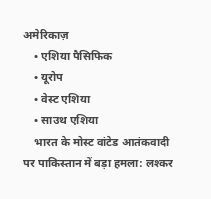अमेरिकाज़
    • एशिया पैसिफिक
    • यूरोप
    • वेस्ट एशिया
    • साउथ एशिया
    भारत के मोस्ट वांटेड आतंकवादी पर पाकिस्तान में बड़ा हमला: लश्कर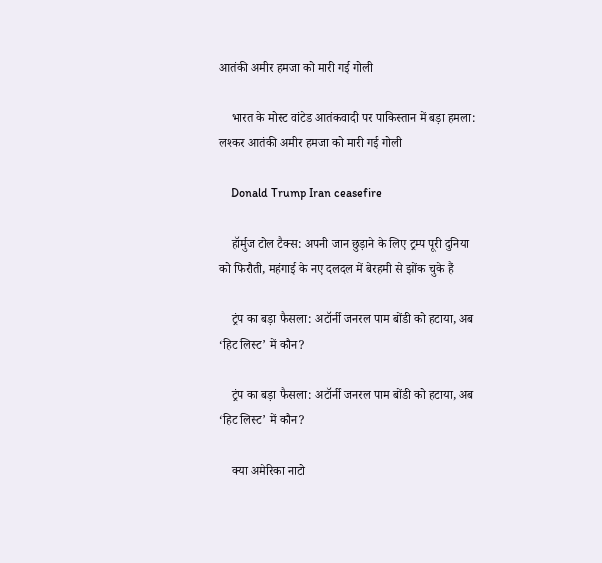आतंकी अमीर हमजा को मारी गई गोली

    भारत के मोस्ट वांटेड आतंकवादी पर पाकिस्तान में बड़ा हमला: लश्कर आतंकी अमीर हमजा को मारी गई गोली

    Donald Trump Iran ceasefire

    हॉर्मुज टोल टैक्स: अपनी जान छुड़ाने के लिए ट्रम्प पूरी दुनिया को फिरौती, महंगाई के नए दलदल में बेरहमी से झोंक चुके हैं

    ट्रंप का बड़ा फैसला: अटॉर्नी जनरल पाम बोंडी को हटाया, अब ‘हिट लिस्ट’ में कौन?

    ट्रंप का बड़ा फैसला: अटॉर्नी जनरल पाम बोंडी को हटाया, अब ‘हिट लिस्ट’ में कौन?

    क्या अमेरिका नाटो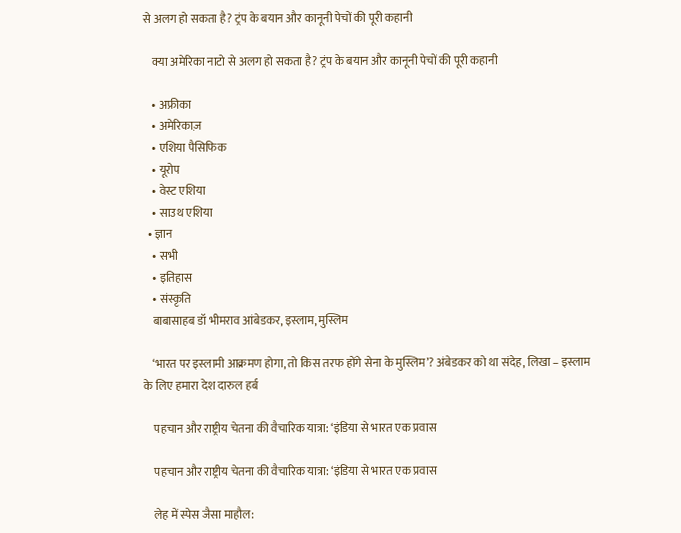से अलग हो सकता है? ट्रंप के बयान और कानूनी पेचों की पूरी कहानी

    क्या अमेरिका नाटो से अलग हो सकता है? ट्रंप के बयान और कानूनी पेचों की पूरी कहानी

    • अफ्रीका
    • अमेरिकाज़
    • एशिया पैसिफिक
    • यूरोप
    • वेस्ट एशिया
    • साउथ एशिया
  • ज्ञान
    • सभी
    • इतिहास
    • संस्कृति
    बाबासाहब डॉ भीमराव आंबेडकर, इस्लाम, मुस्लिम

    ‘भारत पर इस्लामी आक्रमण होगा, तो किस तरफ होंगे सेना के मुस्लिम’? अंबेडकर को था संदेह, लिखा – इस्लाम के लिए हमारा देश दारुल हर्ब

    पहचान और राष्ट्रीय चेतना की वैचारिक यात्रा: ‘इंडिया से भारत एक प्रवास

    पहचान और राष्ट्रीय चेतना की वैचारिक यात्रा: ‘इंडिया से भारत एक प्रवास

    लेह में स्पेस जैसा माहौल: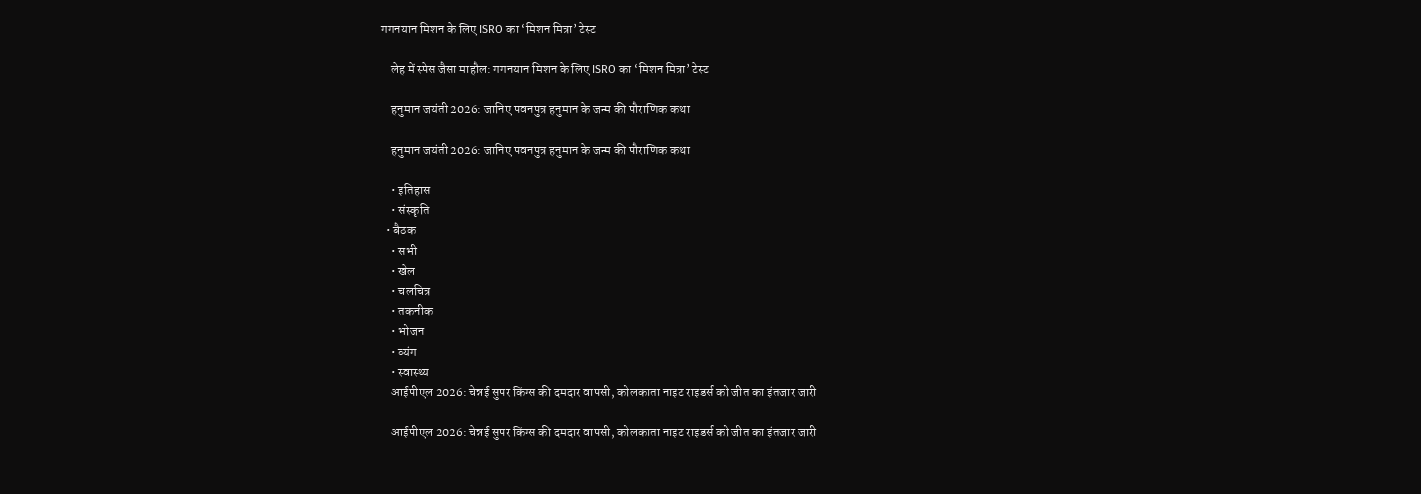गगनयान मिशन के लिए ISRO का ‘मिशन मित्रा’ टेस्ट

    लेह में स्पेस जैसा माहौल: गगनयान मिशन के लिए ISRO का ‘मिशन मित्रा’ टेस्ट

    हनुमान जयंती 2026: जानिए पवनपुत्र हनुमान के जन्म की पौराणिक कथा

    हनुमान जयंती 2026: जानिए पवनपुत्र हनुमान के जन्म की पौराणिक कथा

    • इतिहास
    • संस्कृति
  • बैठक
    • सभी
    • खेल
    • चलचित्र
    • तकनीक
    • भोजन
    • व्यंग
    • स्वास्थ्य
    आईपीएल 2026: चेन्नई सुपर किंग्स की दमदार वापसी, कोलकाता नाइट राइडर्स को जीत का इंतजार जारी

    आईपीएल 2026: चेन्नई सुपर किंग्स की दमदार वापसी, कोलकाता नाइट राइडर्स को जीत का इंतजार जारी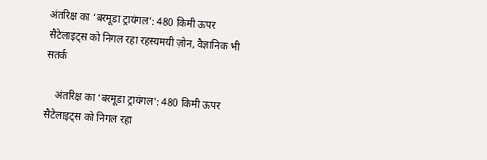अंतरिक्ष का ‘बरमूडा ट्रायंगल’: 480 किमी ऊपर सैटेलाइट्स को निगल रहा रहस्यमयी ज़ोन, वैज्ञानिक भी सतर्क

    अंतरिक्ष का ‘बरमूडा ट्रायंगल’: 480 किमी ऊपर सैटेलाइट्स को निगल रहा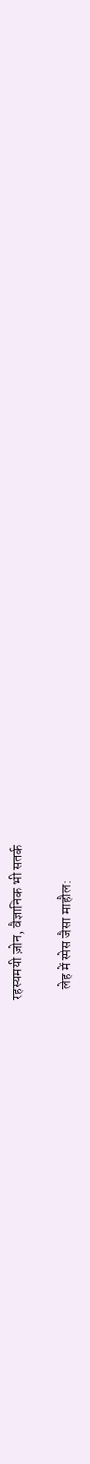रहस्यमयी ज़ोन, वैज्ञानिक भी सतर्क

    लेह में स्पेस जैसा माहौल: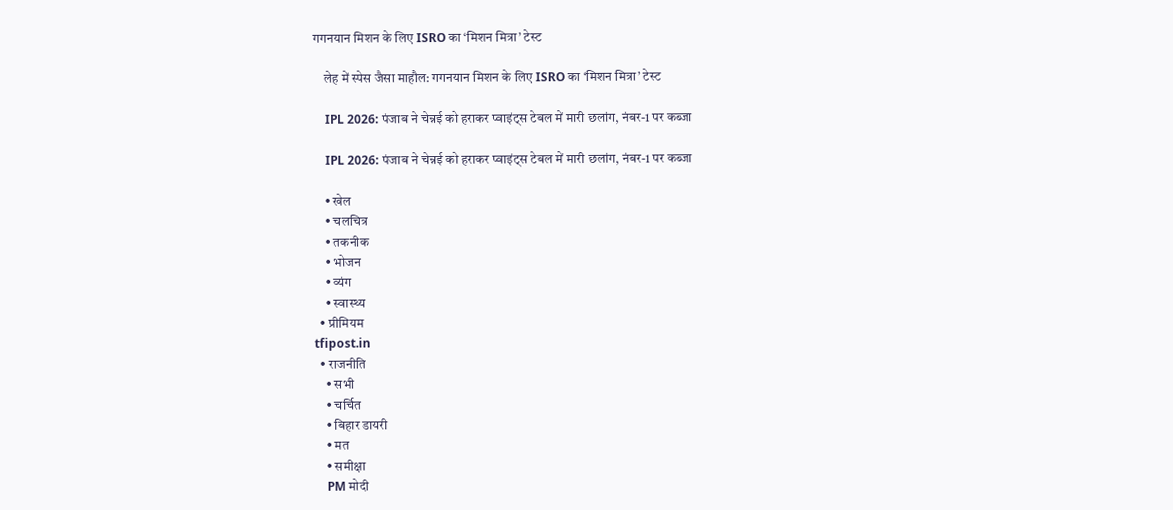गगनयान मिशन के लिए ISRO का ‘मिशन मित्रा’ टेस्ट

    लेह में स्पेस जैसा माहौल: गगनयान मिशन के लिए ISRO का ‘मिशन मित्रा’ टेस्ट

    IPL 2026: पंजाब ने चेन्नई को हराकर प्वाइंट्स टेबल में मारी छलांग, नंबर-1 पर कब्जा

    IPL 2026: पंजाब ने चेन्नई को हराकर प्वाइंट्स टेबल में मारी छलांग, नंबर-1 पर कब्जा

    • खेल
    • चलचित्र
    • तकनीक
    • भोजन
    • व्यंग
    • स्वास्थ्य
  • प्रीमियम
tfipost.in
  • राजनीति
    • सभी
    • चर्चित
    • बिहार डायरी
    • मत
    • समीक्षा
    PM मोदी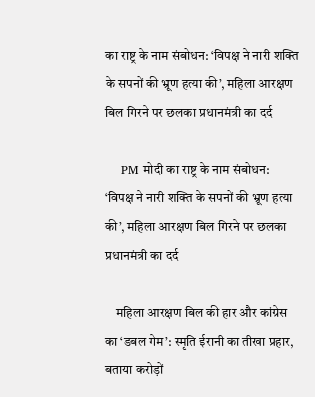का राष्ट्र के नाम संबोधन: ‘विपक्ष ने नारी शक्ति के सपनों की भ्रूण हत्या की’, महिला आरक्षण बिल गिरने पर छलका प्रधानमंत्री का दर्द

    PM मोदी का राष्ट्र के नाम संबोधन: ‘विपक्ष ने नारी शक्ति के सपनों की भ्रूण हत्या की’, महिला आरक्षण बिल गिरने पर छलका प्रधानमंत्री का दर्द

    महिला आरक्षण बिल की हार और कांग्रेस का ‘डबल गेम’: स्मृति ईरानी का तीखा प्रहार, बताया करोड़ों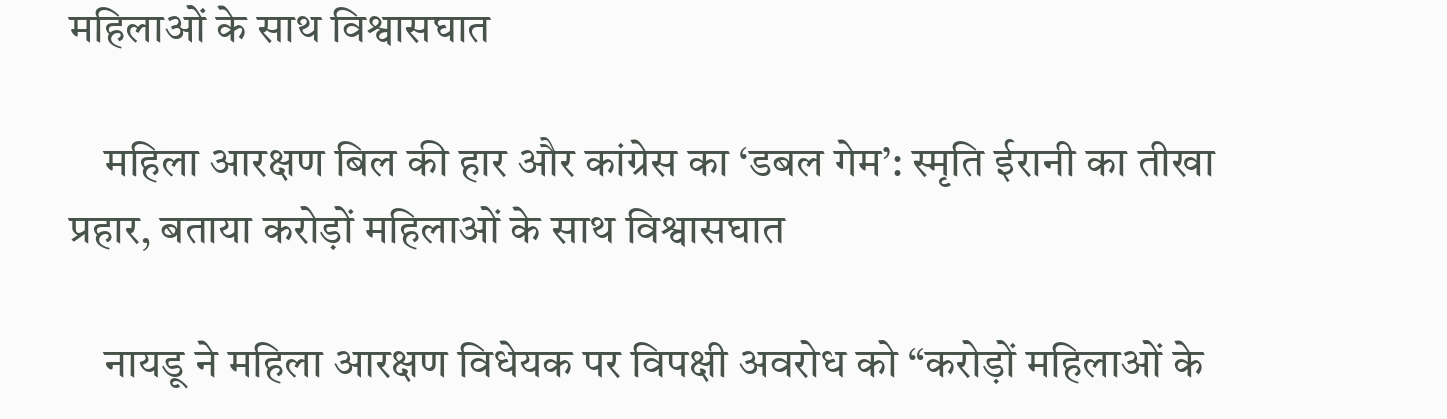महिलाओं के साथ विश्वासघात

    महिला आरक्षण बिल की हार और कांग्रेस का ‘डबल गेम’: स्मृति ईरानी का तीखा प्रहार, बताया करोड़ों महिलाओं के साथ विश्वासघात

    नायडू ने महिला आरक्षण विधेयक पर विपक्षी अवरोध को “करोड़ों महिलाओं के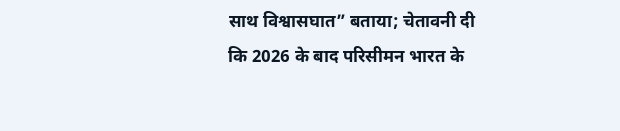साथ विश्वासघात” बताया; चेतावनी दी कि 2026 के बाद परिसीमन भारत के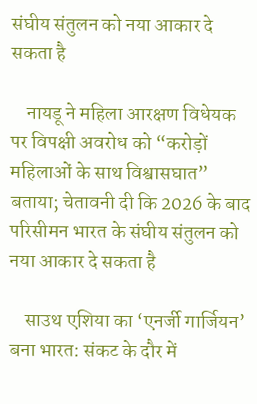संघीय संतुलन को नया आकार दे सकता है

    नायडू ने महिला आरक्षण विधेयक पर विपक्षी अवरोध को “करोड़ों महिलाओं के साथ विश्वासघात” बताया; चेतावनी दी कि 2026 के बाद परिसीमन भारत के संघीय संतुलन को नया आकार दे सकता है

    साउथ एशिया का ‘एनर्जी गार्जियन’ बना भारत: संकट के दौर में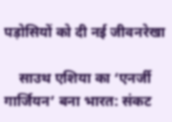पड़ोसियों को दी नई जीवनरेखा

    साउथ एशिया का ‘एनर्जी गार्जियन’ बना भारत: संकट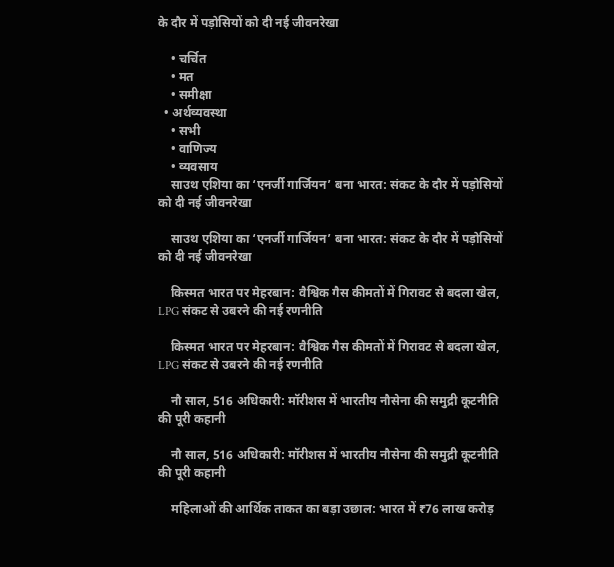के दौर में पड़ोसियों को दी नई जीवनरेखा

    • चर्चित
    • मत
    • समीक्षा
  • अर्थव्यवस्था
    • सभी
    • वाणिज्य
    • व्यवसाय
    साउथ एशिया का ‘एनर्जी गार्जियन’ बना भारत: संकट के दौर में पड़ोसियों को दी नई जीवनरेखा

    साउथ एशिया का ‘एनर्जी गार्जियन’ बना भारत: संकट के दौर में पड़ोसियों को दी नई जीवनरेखा

    किस्मत भारत पर मेहरबान: वैश्विक गैस कीमतों में गिरावट से बदला खेल, LPG संकट से उबरने की नई रणनीति

    किस्मत भारत पर मेहरबान: वैश्विक गैस कीमतों में गिरावट से बदला खेल, LPG संकट से उबरने की नई रणनीति

    नौ साल, 516 अधिकारी: मॉरीशस में भारतीय नौसेना की समुद्री कूटनीति की पूरी कहानी

    नौ साल, 516 अधिकारी: मॉरीशस में भारतीय नौसेना की समुद्री कूटनीति की पूरी कहानी

    महिलाओं की आर्थिक ताकत का बड़ा उछाल: भारत में ₹76 लाख करोड़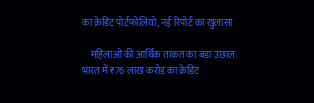का क्रेडिट पोर्टफोलियो, नई रिपोर्ट का खुलासा

    महिलाओं की आर्थिक ताकत का बड़ा उछाल: भारत में ₹76 लाख करोड़ का क्रेडिट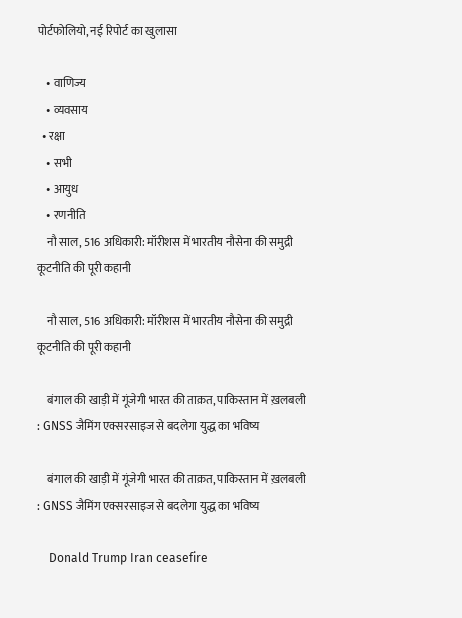पोर्टफोलियो, नई रिपोर्ट का खुलासा

    • वाणिज्य
    • व्यवसाय
  • रक्षा
    • सभी
    • आयुध
    • रणनीति
    नौ साल, 516 अधिकारी: मॉरीशस में भारतीय नौसेना की समुद्री कूटनीति की पूरी कहानी

    नौ साल, 516 अधिकारी: मॉरीशस में भारतीय नौसेना की समुद्री कूटनीति की पूरी कहानी

    बंगाल की खाड़ी में गूंजेगी भारत की ताक़त, पाकिस्तान में ख़लबली : GNSS जैमिंग एक्सरसाइज से बदलेगा युद्ध का भविष्य

    बंगाल की खाड़ी में गूंजेगी भारत की ताक़त, पाकिस्तान में ख़लबली : GNSS जैमिंग एक्सरसाइज से बदलेगा युद्ध का भविष्य

    Donald Trump Iran ceasefire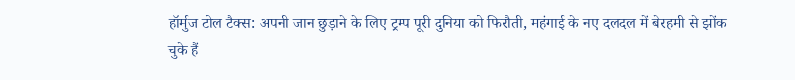हॉर्मुज टोल टैक्स: अपनी जान छुड़ाने के लिए ट्रम्प पूरी दुनिया को फिरौती, महंगाई के नए दलदल में बेरहमी से झोंक चुके हैं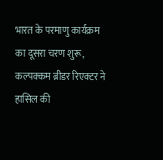भारत के परमाणु कार्यक्रम का दूसरा चरण शुरू, कल्पक्कम ब्रीडर रिएक्टर ने हासिल की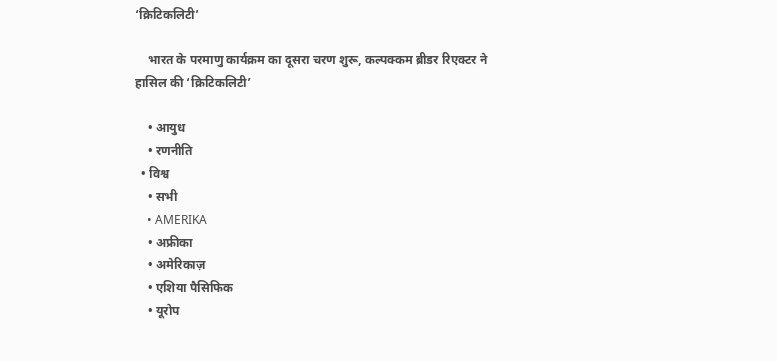‘क्रिटिकलिटी’

    भारत के परमाणु कार्यक्रम का दूसरा चरण शुरू, कल्पक्कम ब्रीडर रिएक्टर ने हासिल की ‘क्रिटिकलिटी’

    • आयुध
    • रणनीति
  • विश्व
    • सभी
    • AMERIKA
    • अफ्रीका
    • अमेरिकाज़
    • एशिया पैसिफिक
    • यूरोप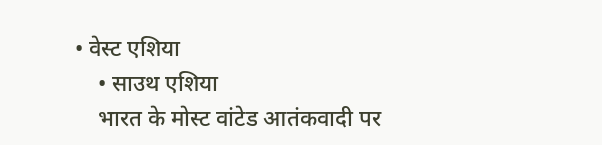• वेस्ट एशिया
    • साउथ एशिया
    भारत के मोस्ट वांटेड आतंकवादी पर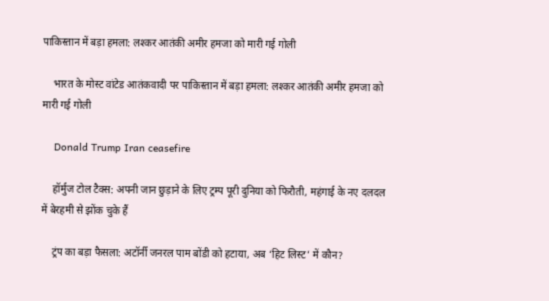पाकिस्तान में बड़ा हमला: लश्कर आतंकी अमीर हमजा को मारी गई गोली

    भारत के मोस्ट वांटेड आतंकवादी पर पाकिस्तान में बड़ा हमला: लश्कर आतंकी अमीर हमजा को मारी गई गोली

    Donald Trump Iran ceasefire

    हॉर्मुज टोल टैक्स: अपनी जान छुड़ाने के लिए ट्रम्प पूरी दुनिया को फिरौती, महंगाई के नए दलदल में बेरहमी से झोंक चुके हैं

    ट्रंप का बड़ा फैसला: अटॉर्नी जनरल पाम बोंडी को हटाया, अब ‘हिट लिस्ट’ में कौन?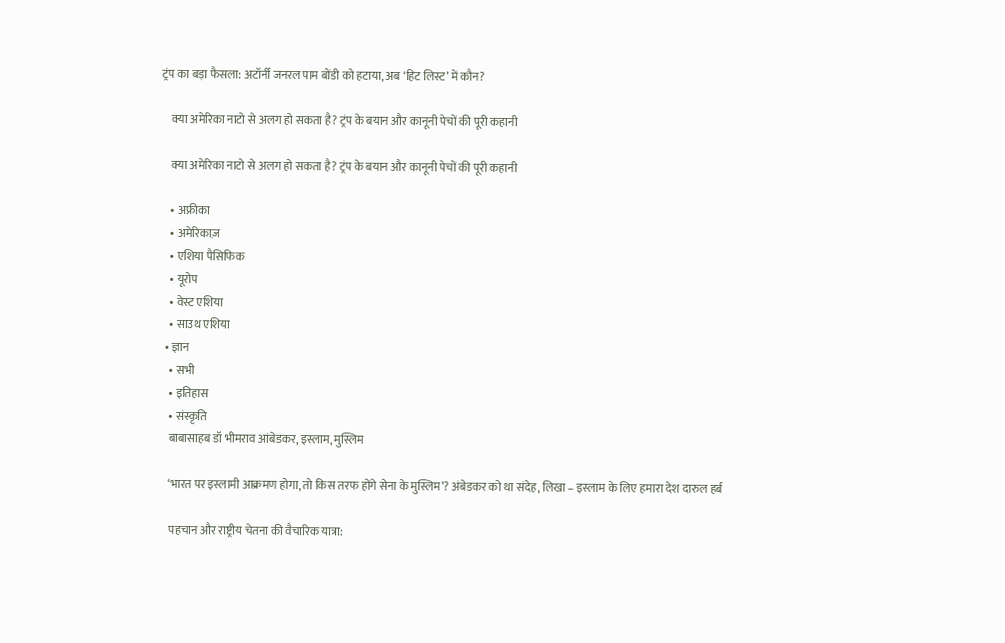ट्रंप का बड़ा फैसला: अटॉर्नी जनरल पाम बोंडी को हटाया, अब ‘हिट लिस्ट’ में कौन?

    क्या अमेरिका नाटो से अलग हो सकता है? ट्रंप के बयान और कानूनी पेचों की पूरी कहानी

    क्या अमेरिका नाटो से अलग हो सकता है? ट्रंप के बयान और कानूनी पेचों की पूरी कहानी

    • अफ्रीका
    • अमेरिकाज़
    • एशिया पैसिफिक
    • यूरोप
    • वेस्ट एशिया
    • साउथ एशिया
  • ज्ञान
    • सभी
    • इतिहास
    • संस्कृति
    बाबासाहब डॉ भीमराव आंबेडकर, इस्लाम, मुस्लिम

    ‘भारत पर इस्लामी आक्रमण होगा, तो किस तरफ होंगे सेना के मुस्लिम’? अंबेडकर को था संदेह, लिखा – इस्लाम के लिए हमारा देश दारुल हर्ब

    पहचान और राष्ट्रीय चेतना की वैचारिक यात्रा: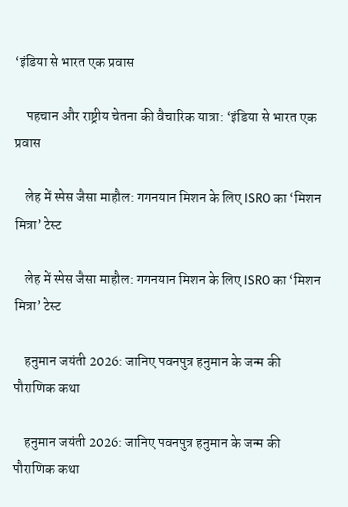‘इंडिया से भारत एक प्रवास

    पहचान और राष्ट्रीय चेतना की वैचारिक यात्रा: ‘इंडिया से भारत एक प्रवास

    लेह में स्पेस जैसा माहौल: गगनयान मिशन के लिए ISRO का ‘मिशन मित्रा’ टेस्ट

    लेह में स्पेस जैसा माहौल: गगनयान मिशन के लिए ISRO का ‘मिशन मित्रा’ टेस्ट

    हनुमान जयंती 2026: जानिए पवनपुत्र हनुमान के जन्म की पौराणिक कथा

    हनुमान जयंती 2026: जानिए पवनपुत्र हनुमान के जन्म की पौराणिक कथा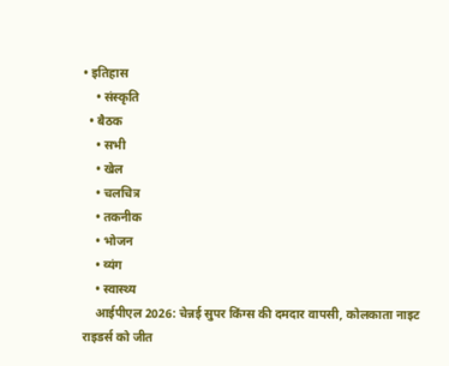• इतिहास
    • संस्कृति
  • बैठक
    • सभी
    • खेल
    • चलचित्र
    • तकनीक
    • भोजन
    • व्यंग
    • स्वास्थ्य
    आईपीएल 2026: चेन्नई सुपर किंग्स की दमदार वापसी, कोलकाता नाइट राइडर्स को जीत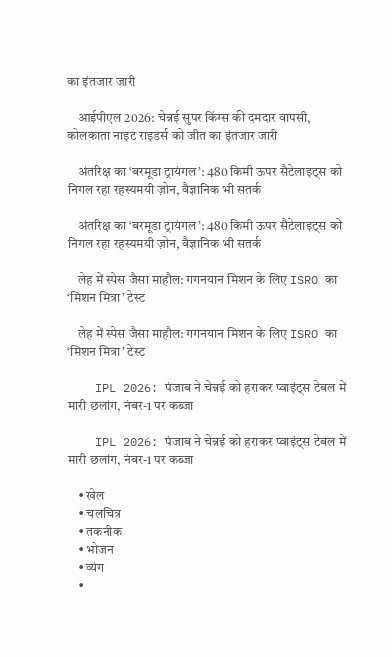का इंतजार जारी

    आईपीएल 2026: चेन्नई सुपर किंग्स की दमदार वापसी, कोलकाता नाइट राइडर्स को जीत का इंतजार जारी

    अंतरिक्ष का ‘बरमूडा ट्रायंगल’: 480 किमी ऊपर सैटेलाइट्स को निगल रहा रहस्यमयी ज़ोन, वैज्ञानिक भी सतर्क

    अंतरिक्ष का ‘बरमूडा ट्रायंगल’: 480 किमी ऊपर सैटेलाइट्स को निगल रहा रहस्यमयी ज़ोन, वैज्ञानिक भी सतर्क

    लेह में स्पेस जैसा माहौल: गगनयान मिशन के लिए ISRO का ‘मिशन मित्रा’ टेस्ट

    लेह में स्पेस जैसा माहौल: गगनयान मिशन के लिए ISRO का ‘मिशन मित्रा’ टेस्ट

    IPL 2026: पंजाब ने चेन्नई को हराकर प्वाइंट्स टेबल में मारी छलांग, नंबर-1 पर कब्जा

    IPL 2026: पंजाब ने चेन्नई को हराकर प्वाइंट्स टेबल में मारी छलांग, नंबर-1 पर कब्जा

    • खेल
    • चलचित्र
    • तकनीक
    • भोजन
    • व्यंग
    •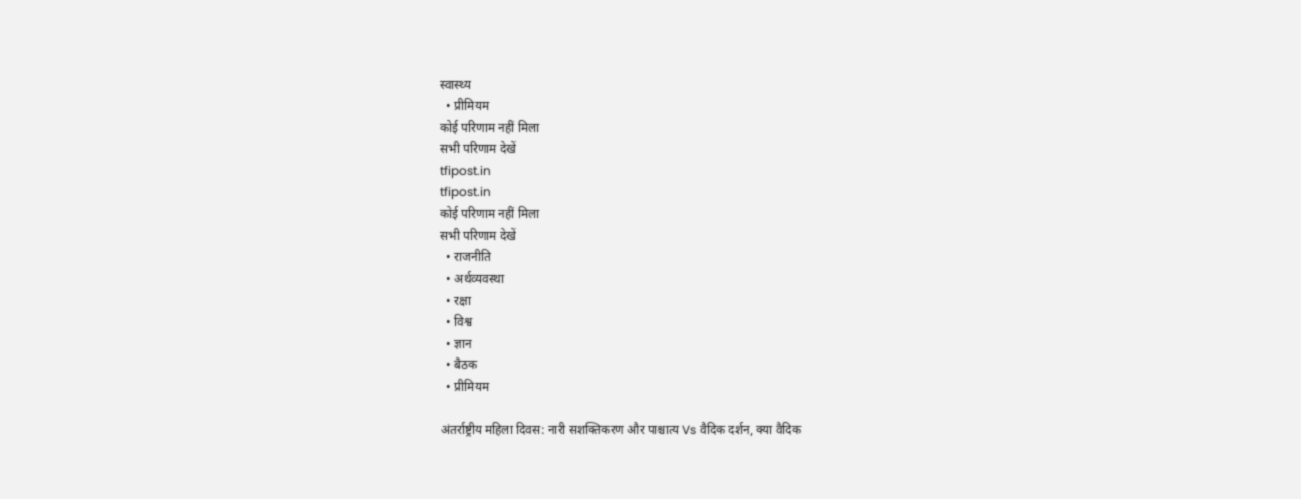स्वास्थ्य
  • प्रीमियम
कोई परिणाम नहीं मिला
सभी परिणाम देखें
tfipost.in
tfipost.in
कोई परिणाम नहीं मिला
सभी परिणाम देखें
  • राजनीति
  • अर्थव्यवस्था
  • रक्षा
  • विश्व
  • ज्ञान
  • बैठक
  • प्रीमियम

अंतर्राष्ट्रीय महिला दिवस: नारी सशक्तिकरण और पाश्चात्य Vs वैदिक दर्शन, क्या वैदिक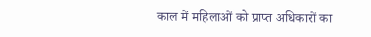काल में महिलाओं को प्राप्त अधिकारों का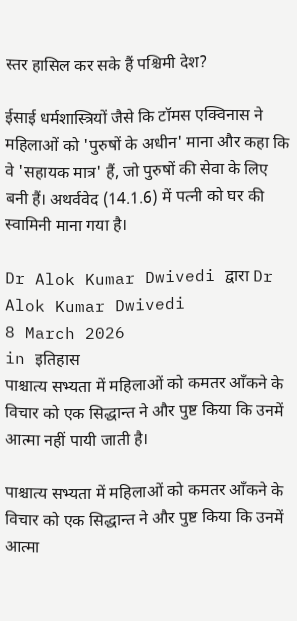स्तर हासिल कर सके हैं पश्चिमी देश?

ईसाई धर्मशास्त्रियों जैसे कि टॉमस एक्विनास ने महिलाओं को 'पुरुषों के अधीन' माना और कहा कि वे 'सहायक मात्र' हैं, जो पुरुषों की सेवा के लिए बनी हैं। अथर्ववेद (14.1.6) में पत्नी को घर की स्वामिनी माना गया है।

Dr Alok Kumar Dwivedi द्वारा Dr Alok Kumar Dwivedi
8 March 2026
in इतिहास
पाश्चात्य सभ्यता में महिलाओं को कमतर आँकने के विचार को एक सिद्धान्त ने और पुष्ट किया कि उनमें आत्मा नहीं पायी जाती है।

पाश्चात्य सभ्यता में महिलाओं को कमतर आँकने के विचार को एक सिद्धान्त ने और पुष्ट किया कि उनमें आत्मा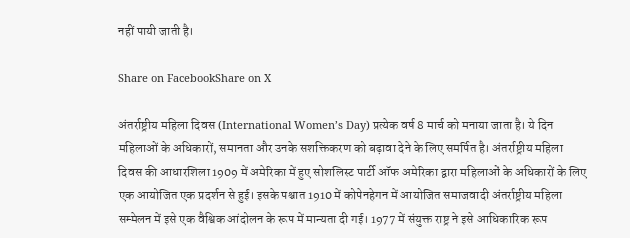नहीं पायी जाती है।

Share on FacebookShare on X

अंतर्राष्ट्रीय महिला दिवस (International Women’s Day) प्रत्येक वर्ष 8 मार्च को मनाया जाता है। ये दिन महिलाओं के अधिकारों, समानता और उनके सशक्तिकरण को बढ़ावा देने के लिए समर्पित है। अंतर्राष्ट्रीय महिला दिवस की आधारशिला 1909 में अमेरिका में हुए सोशलिस्ट पार्टी ऑफ अमेरिका द्वारा महिलाओं के अधिकारों के लिए एक आयोजित एक प्रदर्शन से हुई। इसके पश्चात 1910 में कोपेनहेगन में आयोजित समाजवादी अंतर्राष्ट्रीय महिला सम्मेलन में इसे एक वैश्विक आंदोलन के रूप में मान्यता दी गई। 1977 में संयुक्त राष्ट्र ने इसे आधिकारिक रूप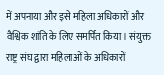में अपनाया और इसे महिला अधिकारों और वैश्विक शांति के लिए समर्पित किया। संयुक्त राष्ट्र संघ द्वारा महिलाओं के अधिकारों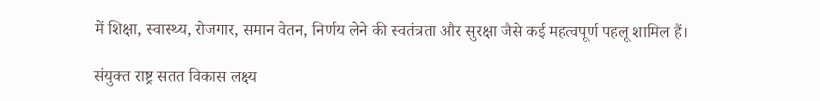में शिक्षा, स्वास्थ्य, रोजगार, समान वेतन, निर्णय लेने की स्वतंत्रता और सुरक्षा जैसे कई महत्वपूर्ण पहलू शामिल हैं।

संयुक्त राष्ट्र सतत विकास लक्ष्य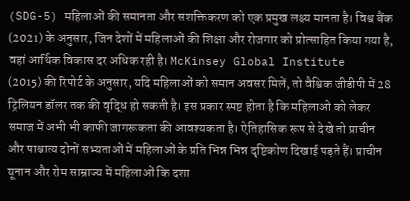(SDG-5) महिलाओं की समानता और सशक्तिकरण को एक प्रमुख लक्ष्य मानता है। विश्व बैंक (2021) के अनुसार, जिन देशों में महिलाओं की शिक्षा और रोजगार को प्रोत्साहित किया गया है, वहां आर्थिक विकास दर अधिक रही है। McKinsey Global Institute (2015) की रिपोर्ट के अनुसार, यदि महिलाओं को समान अवसर मिलें, तो वैश्विक जीडीपी में 28 ट्रिलियन डॉलर तक की वृद्धि हो सकती है। इस प्रकार स्पष्ट होता है कि महिलाओ को लेकर समाज में अभी भी काफी जागरूकता की आवश्यकता है। ऐतिहासिक रूप से देखे तो प्राचीन और पाश्चात्य दोनों सभ्यताओं में महिलाओं के प्रति भिन्न भिन्न दृष्टिकोण दिखाई पड़ते हैं। प्राचीन यूनान और रोम साम्राज्य में महिलाओं कि दशा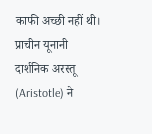काफी अच्छी नहीं थी। प्राचीन यूनानी दार्शनिक अरस्तू (Aristotle) ने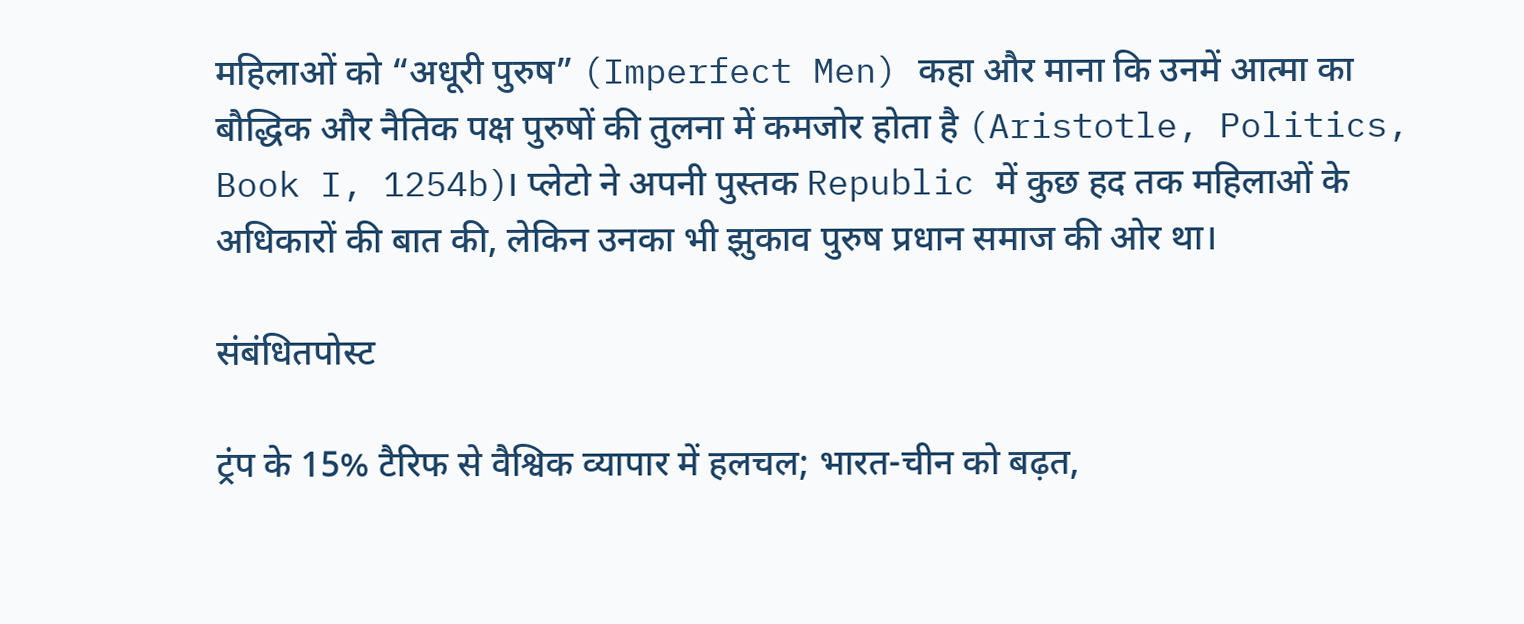महिलाओं को “अधूरी पुरुष” (Imperfect Men) कहा और माना कि उनमें आत्मा का बौद्धिक और नैतिक पक्ष पुरुषों की तुलना में कमजोर होता है (Aristotle, Politics, Book I, 1254b)। प्लेटो ने अपनी पुस्तक Republic में कुछ हद तक महिलाओं के अधिकारों की बात की, लेकिन उनका भी झुकाव पुरुष प्रधान समाज की ओर था।

संबंधितपोस्ट

ट्रंप के 15% टैरिफ से वैश्विक व्यापार में हलचल; भारत-चीन को बढ़त,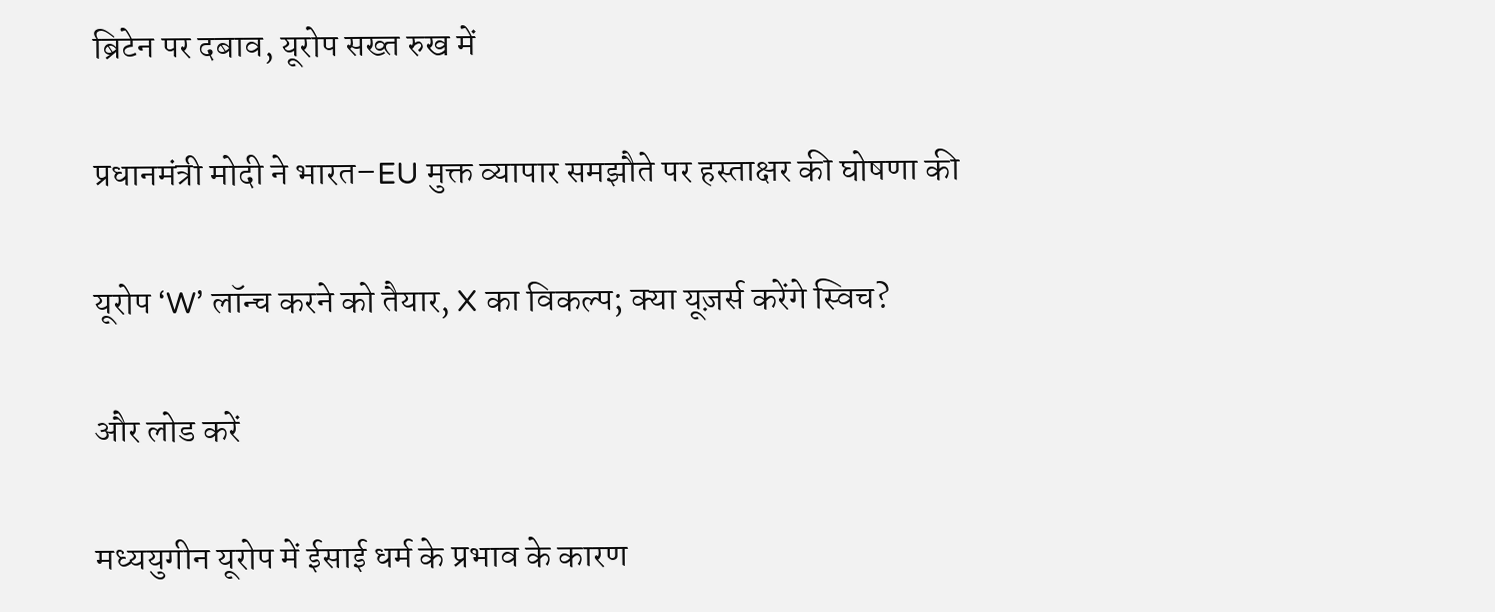ब्रिटेन पर दबाव, यूरोप सख्त रुख में

प्रधानमंत्री मोदी ने भारत–EU मुक्त व्यापार समझौते पर हस्ताक्षर की घोषणा की

यूरोप ‘W’ लॉन्च करने को तैयार, X का विकल्प; क्या यूज़र्स करेंगे स्विच?

और लोड करें

मध्ययुगीन यूरोप में ईसाई धर्म के प्रभाव के कारण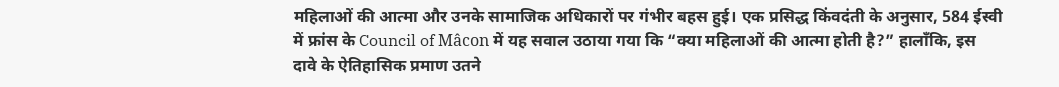महिलाओं की आत्मा और उनके सामाजिक अधिकारों पर गंभीर बहस हुई। एक प्रसिद्ध किंवदंती के अनुसार, 584 ईस्वी में फ्रांस के Council of Mâcon में यह सवाल उठाया गया कि “क्या महिलाओं की आत्मा होती है?” हालाँकि, इस दावे के ऐतिहासिक प्रमाण उतने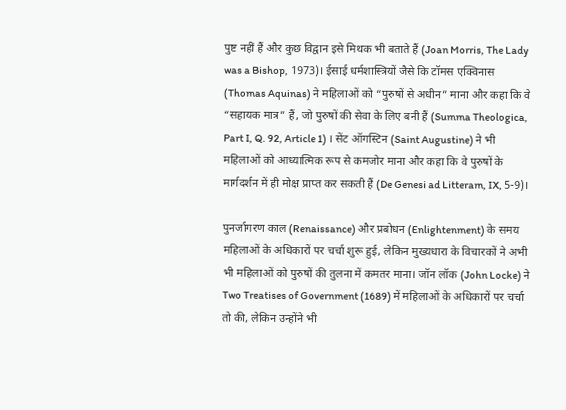पुष्ट नहीं हैं और कुछ विद्वान इसे मिथक भी बताते हैं (Joan Morris, The Lady was a Bishop, 1973)। ईसाई धर्मशास्त्रियों जैसे कि टॉमस एक्विनास (Thomas Aquinas) ने महिलाओं को “पुरुषों से अधीन” माना और कहा कि वे “सहायक मात्र” हैं, जो पुरुषों की सेवा के लिए बनी हैं (Summa Theologica, Part I, Q. 92, Article 1) । सेंट ऑगस्टिन (Saint Augustine) ने भी महिलाओं को आध्यात्मिक रूप से कमजोर माना और कहा कि वे पुरुषों के मार्गदर्शन में ही मोक्ष प्राप्त कर सकती हैं (De Genesi ad Litteram, IX, 5-9)।

पुनर्जागरण काल (Renaissance) और प्रबोधन (Enlightenment) के समय महिलाओं के अधिकारों पर चर्चा शुरू हुई, लेकिन मुख्यधारा के विचारकों ने अभी भी महिलाओं को पुरुषों की तुलना में कमतर माना। जॉन लॉक (John Locke) ने Two Treatises of Government (1689) में महिलाओं के अधिकारों पर चर्चा तो की, लेकिन उन्होंने भी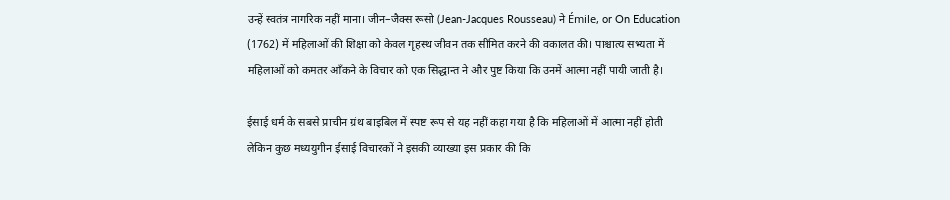उन्हें स्वतंत्र नागरिक नहीं माना। जीन–जैक्स रूसो (Jean-Jacques Rousseau) ने Émile, or On Education (1762) में महिलाओं की शिक्षा को केवल गृहस्थ जीवन तक सीमित करने की वकालत की। पाश्चात्य सभ्यता में महिलाओं को कमतर आँकने के विचार को एक सिद्धान्त ने और पुष्ट किया कि उनमें आत्मा नहीं पायी जाती है।

ईसाई धर्म के सबसे प्राचीन ग्रंथ बाइबिल में स्पष्ट रूप से यह नहीं कहा गया है कि महिलाओं में आत्मा नहीं होती लेकिन कुछ मध्ययुगीन ईसाई विचारकों ने इसकी व्याख्या इस प्रकार की कि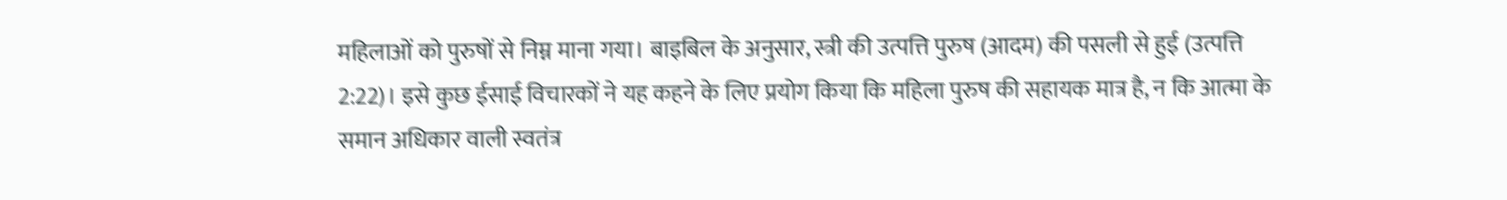महिलाओं को पुरुषों से निम्न माना गया। बाइबिल के अनुसार, स्त्री की उत्पत्ति पुरुष (आदम) की पसली से हुई (उत्पत्ति 2:22)। इसे कुछ ईसाई विचारकों ने यह कहने के लिए प्रयोग किया कि महिला पुरुष की सहायक मात्र है, न कि आत्मा के समान अधिकार वाली स्वतंत्र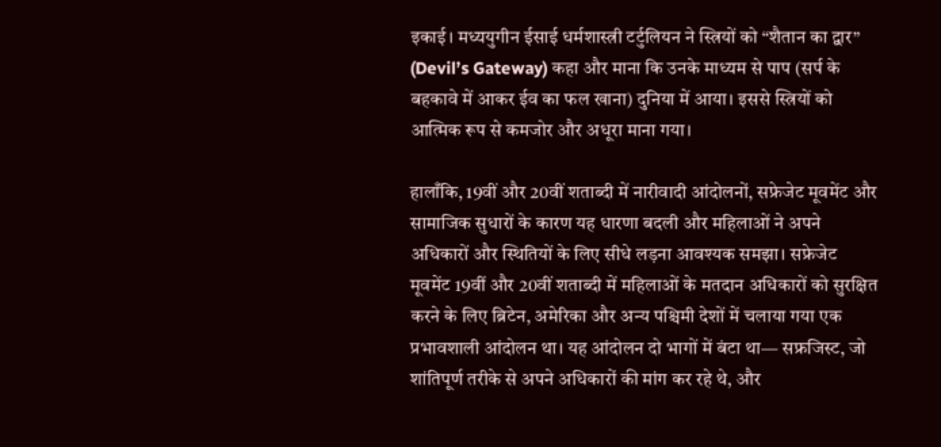इकाई। मध्ययुगीन ईसाई धर्मशास्त्री टर्टुलियन ने स्त्रियों को “शैतान का द्वार” (Devil’s Gateway) कहा और माना कि उनके माध्यम से पाप (सर्प के बहकावे में आकर ईव का फल खाना) दुनिया में आया। इससे स्त्रियों को आत्मिक रूप से कमजोर और अधूरा माना गया।

हालाँकि, 19वीं और 20वीं शताब्दी में नारीवादी आंदोलनों, सफ्रेजेट मूवमेंट और सामाजिक सुधारों के कारण यह धारणा बदली और महिलाओं ने अपने अधिकारों और स्थितियों के लिए सीधे लड़ना आवश्यक समझा। सफ्रेजेट मूवमेंट 19वीं और 20वीं शताब्दी में महिलाओं के मतदान अधिकारों को सुरक्षित करने के लिए ब्रिटेन, अमेरिका और अन्य पश्चिमी देशों में चलाया गया एक प्रभावशाली आंदोलन था। यह आंदोलन दो भागों में बंटा था— सफ्रजिस्ट, जो शांतिपूर्ण तरीके से अपने अधिकारों की मांग कर रहे थे, और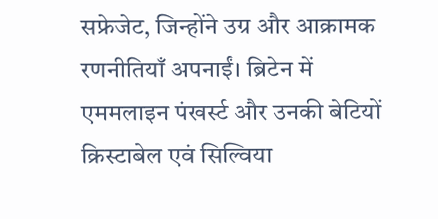सफ्रेजेट, जिन्होंने उग्र और आक्रामक रणनीतियाँ अपनाईं। ब्रिटेन में एममलाइन पंखर्स्ट और उनकी बेटियों क्रिस्टाबेल एवं सिल्विया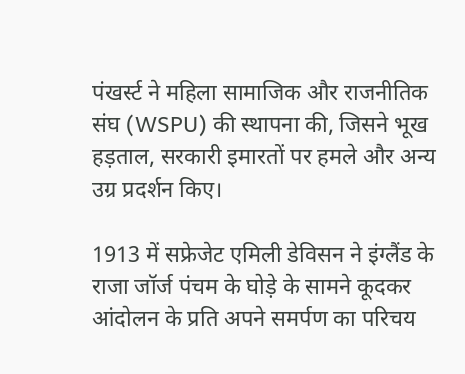पंखर्स्ट ने महिला सामाजिक और राजनीतिक संघ (WSPU) की स्थापना की, जिसने भूख हड़ताल, सरकारी इमारतों पर हमले और अन्य उग्र प्रदर्शन किए।

1913 में सफ्रेजेट एमिली डेविसन ने इंग्लैंड के राजा जॉर्ज पंचम के घोड़े के सामने कूदकर आंदोलन के प्रति अपने समर्पण का परिचय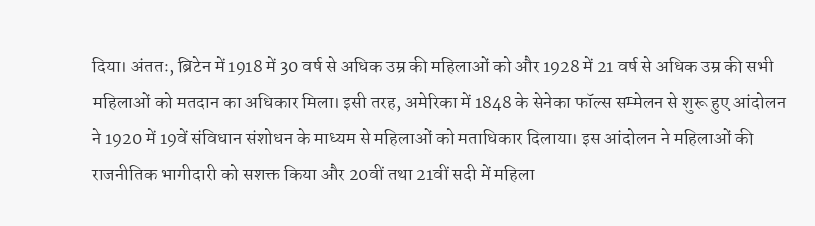दिया। अंततः, ब्रिटेन में 1918 में 30 वर्ष से अधिक उम्र की महिलाओं को और 1928 में 21 वर्ष से अधिक उम्र की सभी महिलाओं को मतदान का अधिकार मिला। इसी तरह, अमेरिका में 1848 के सेनेका फॉल्स सम्मेलन से शुरू हुए आंदोलन ने 1920 में 19वें संविधान संशोधन के माध्यम से महिलाओं को मताधिकार दिलाया। इस आंदोलन ने महिलाओं की राजनीतिक भागीदारी को सशक्त किया और 20वीं तथा 21वीं सदी में महिला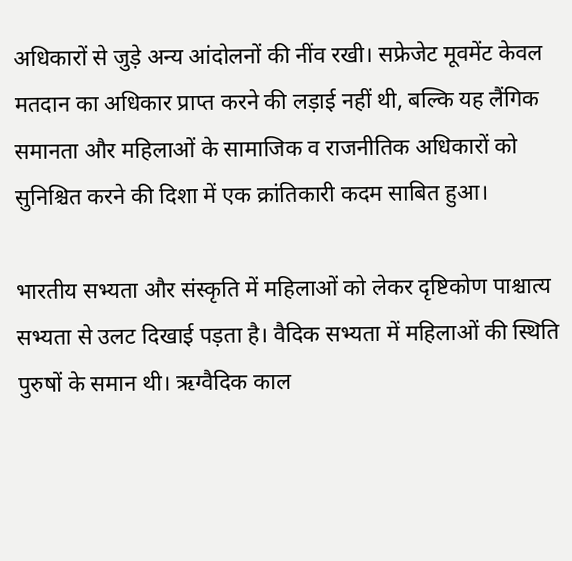अधिकारों से जुड़े अन्य आंदोलनों की नींव रखी। सफ्रेजेट मूवमेंट केवल मतदान का अधिकार प्राप्त करने की लड़ाई नहीं थी, बल्कि यह लैंगिक समानता और महिलाओं के सामाजिक व राजनीतिक अधिकारों को सुनिश्चित करने की दिशा में एक क्रांतिकारी कदम साबित हुआ।

भारतीय सभ्यता और संस्कृति में महिलाओं को लेकर दृष्टिकोण पाश्चात्य सभ्यता से उलट दिखाई पड़ता है। वैदिक सभ्यता में महिलाओं की स्थिति पुरुषों के समान थी। ऋग्वैदिक काल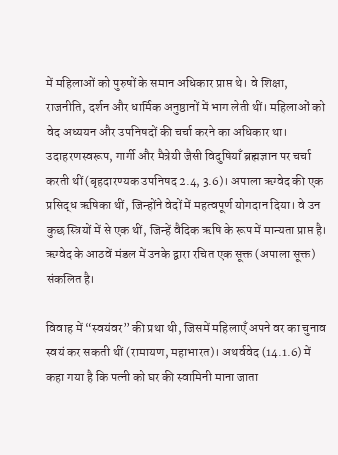में महिलाओं को पुरुषों के समान अधिकार प्राप्त थे। वे शिक्षा, राजनीति, दर्शन और धार्मिक अनुष्ठानों में भाग लेती थीं। महिलाओं को वेद अध्ययन और उपनिषदों की चर्चा करने का अधिकार था। उदाहरणस्वरूप, गार्गी और मैत्रेयी जैसी विदुषियाँ ब्रह्मज्ञान पर चर्चा करती थीं (बृहदारण्यक उपनिषद 2.4, 3.6)। अपाला ऋग्वेद की एक प्रसिद्ध ऋषिका थीं, जिन्होंने वेदों में महत्वपूर्ण योगदान दिया। वे उन कुछ स्त्रियों में से एक थीं, जिन्हें वैदिक ऋषि के रूप में मान्यता प्राप्त है। ऋग्वेद के आठवें मंडल में उनके द्वारा रचित एक सूक्त (अपाला सूक्त) संकलित है।

विवाह में “स्वयंवर” की प्रथा थी, जिसमें महिलाएँ अपने वर का चुनाव स्वयं कर सकती थीं (रामायण, महाभारत)। अथर्ववेद (14.1.6) में कहा गया है कि पत्नी को घर की स्वामिनी माना जाता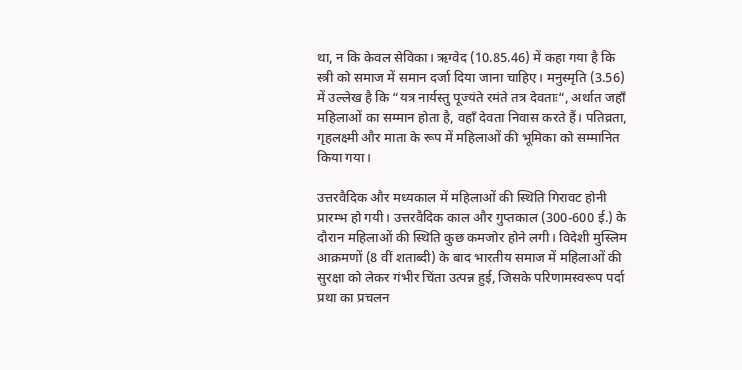था, न कि केवल सेविका। ऋग्वेद (10.85.46) में कहा गया है कि स्त्री को समाज में समान दर्जा दिया जाना चाहिए। मनुस्मृति (3.56) में उल्लेख है कि “यत्र नार्यस्तु पूज्यंते रमंते तत्र देवताः“, अर्थात जहाँ महिलाओं का सम्मान होता है, वहाँ देवता निवास करते हैं। पतिव्रता, गृहलक्ष्मी और माता के रूप में महिलाओं की भूमिका को सम्मानित किया गया।

उत्तरवैदिक और मध्यकाल में महिलाओं की स्थिति गिरावट होनी प्रारम्भ हो गयी। उत्तरवैदिक काल और गुप्तकाल (300-600 ई.) के दौरान महिलाओं की स्थिति कुछ कमजोर होने लगी। विदेशी मुस्लिम आक्रमणों (8 वीं शताब्दी) के बाद भारतीय समाज में महिलाओं की सुरक्षा को लेकर गंभीर चिंता उत्पन्न हुई, जिसके परिणामस्वरूप पर्दा प्रथा का प्रचलन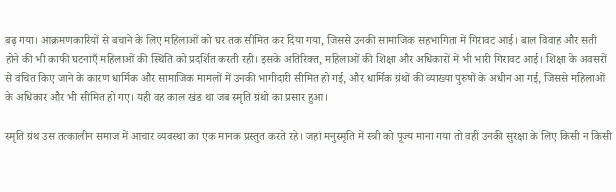बढ़ गया। आक्रमणकारियों से बचाने के लिए महिलाओं को घर तक सीमित कर दिया गया, जिससे उनकी सामाजिक सहभागिता में गिरावट आई। बाल विवाह और सती होने की भी काफी घटनाएँ महिलाओं की स्थिति को प्रदर्शित करती रही। इसके अतिरिक्त, महिलाओं की शिक्षा और अधिकारों में भी भारी गिरावट आई। शिक्षा के अवसरों से वंचित किए जाने के कारण धार्मिक और सामाजिक मामलों में उनकी भागीदारी सीमित हो गई, और धार्मिक ग्रंथों की व्याख्या पुरुषों के अधीन आ गई, जिससे महिलाओं के अधिकार और भी सीमित हो गए। यही वह काल खंड था जब स्मृति ग्रंथो का प्रसार हुआ।

स्मृति ग्रंथ उस तत्कालीन समाज में आचार व्यवस्था का एक मानक प्रस्तुत करते रहे। जहां मनुस्मृति में स्त्री को पूज्य माना गया तो वहीं उनकी सुरक्षा के लिए किसी न किसी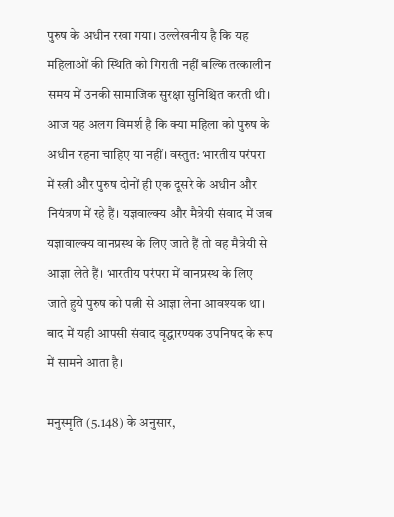पुरुष के अधीन रखा गया। उल्लेखनीय है कि यह महिलाओं की स्थिति को गिराती नहीं बल्कि तत्कालीन समय में उनकी सामाजिक सुरक्षा सुनिश्चित करती थी। आज यह अलग विमर्श है कि क्या महिला को पुरुष के अधीन रहना चाहिए या नहीं। वस्तुत: भारतीय परंपरा में स्त्री और पुरुष दोनों ही एक दूसरे के अधीन और नियंत्रण में रहे हैं। यज्ञवाल्क्य और मैत्रेयी संवाद में जब यज्ञावाल्क्य वानप्रस्थ के लिए जाते हैं तो वह मैत्रेयी से आज्ञा लेते हैं। भारतीय परंपरा में वानप्रस्थ के लिए जाते हुये पुरुष को पत्नी से आज्ञा लेना आवश्यक था। बाद में यही आपसी संवाद वृद्धारण्यक उपनिषद के रूप में सामने आता है।

मनुस्मृति (5.148) के अनुसार,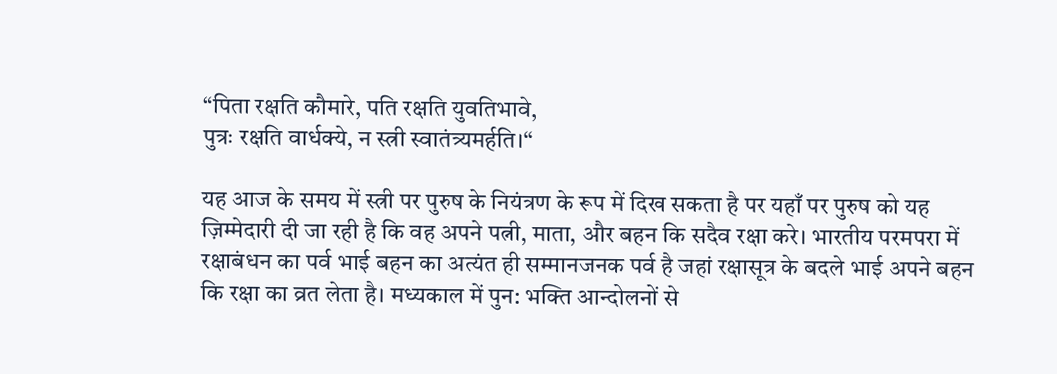“पिता रक्षति कौमारे, पति रक्षति युवतिभावे,
पुत्रः रक्षति वार्धक्ये, न स्त्री स्वातंत्र्यमर्हति।“

यह आज के समय में स्त्री पर पुरुष के नियंत्रण के रूप में दिख सकता है पर यहाँ पर पुरुष को यह ज़िम्मेदारी दी जा रही है कि वह अपने पत्नी, माता, और बहन कि सदैव रक्षा करे। भारतीय परमपरा में रक्षाबंधन का पर्व भाई बहन का अत्यंत ही सम्मानजनक पर्व है जहां रक्षासूत्र के बदले भाई अपने बहन कि रक्षा का व्रत लेता है। मध्यकाल में पुन: भक्ति आन्दोलनों से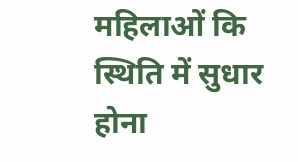महिलाओं कि स्थिति में सुधार होना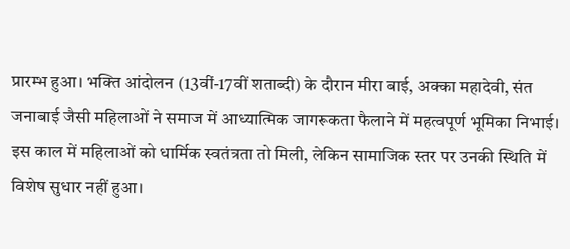प्रारम्भ हुआ। भक्ति आंदोलन (13वीं-17वीं शताब्दी) के दौरान मीरा बाई, अक्का महादेवी, संत जनाबाई जैसी महिलाओं ने समाज में आध्यात्मिक जागरूकता फैलाने में महत्वपूर्ण भूमिका निभाई। इस काल में महिलाओं को धार्मिक स्वतंत्रता तो मिली, लेकिन सामाजिक स्तर पर उनकी स्थिति में विशेष सुधार नहीं हुआ।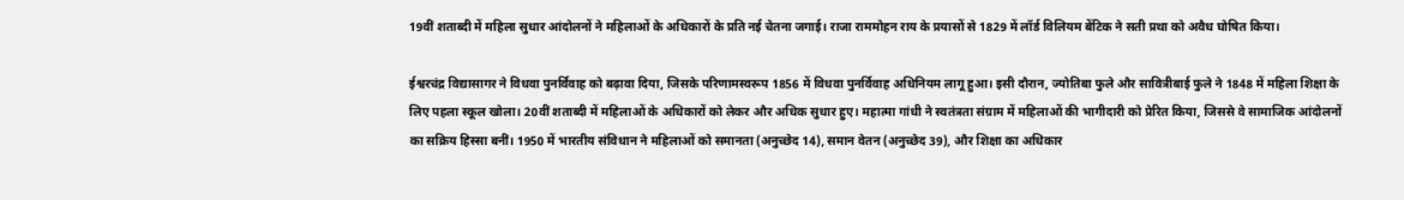19वीं शताब्दी में महिला सुधार आंदोलनों ने महिलाओं के अधिकारों के प्रति नई चेतना जगाई। राजा राममोहन राय के प्रयासों से 1829 में लॉर्ड विलियम बेंटिक ने सती प्रथा को अवैध घोषित किया।

ईश्वरचंद्र विद्यासागर ने विधवा पुनर्विवाह को बढ़ावा दिया, जिसके परिणामस्वरूप 1856 में विधवा पुनर्विवाह अधिनियम लागू हुआ। इसी दौरान, ज्योतिबा फुले और सावित्रीबाई फुले ने 1848 में महिला शिक्षा के लिए पहला स्कूल खोला। 20वीं शताब्दी में महिलाओं के अधिकारों को लेकर और अधिक सुधार हुए। महात्मा गांधी ने स्वतंत्रता संग्राम में महिलाओं की भागीदारी को प्रेरित किया, जिससे वे सामाजिक आंदोलनों का सक्रिय हिस्सा बनीं। 1950 में भारतीय संविधान ने महिलाओं को समानता (अनुच्छेद 14), समान वेतन (अनुच्छेद 39), और शिक्षा का अधिकार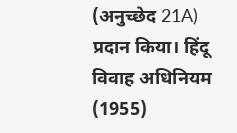(अनुच्छेद 21A) प्रदान किया। हिंदू विवाह अधिनियम (1955)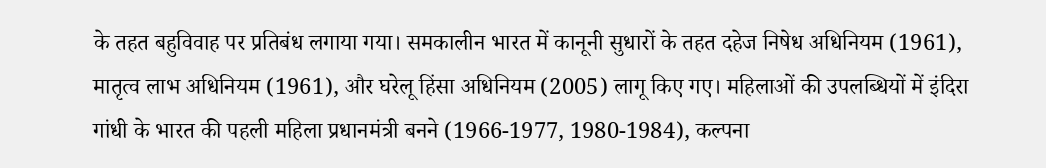के तहत बहुविवाह पर प्रतिबंध लगाया गया। समकालीन भारत में कानूनी सुधारों के तहत दहेज निषेध अधिनियम (1961), मातृत्व लाभ अधिनियम (1961), और घरेलू हिंसा अधिनियम (2005) लागू किए गए। महिलाओं की उपलब्धियों में इंदिरा गांधी के भारत की पहली महिला प्रधानमंत्री बनने (1966-1977, 1980-1984), कल्पना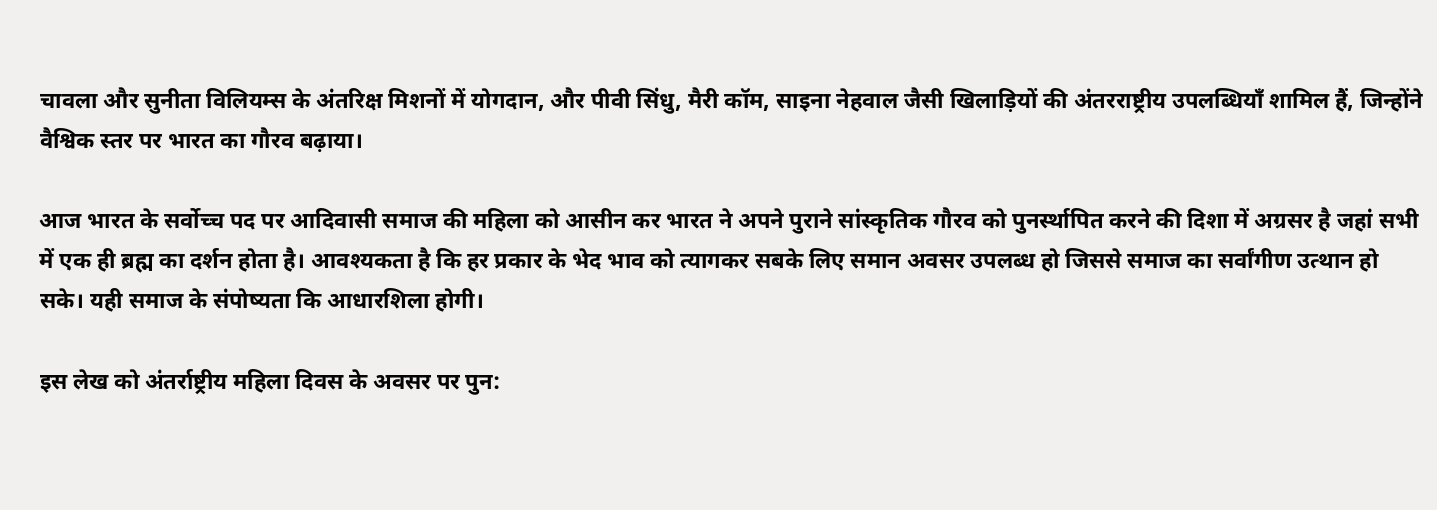चावला और सुनीता विलियम्स के अंतरिक्ष मिशनों में योगदान, और पीवी सिंधु, मैरी कॉम, साइना नेहवाल जैसी खिलाड़ियों की अंतरराष्ट्रीय उपलब्धियाँ शामिल हैं, जिन्होंने वैश्विक स्तर पर भारत का गौरव बढ़ाया।

आज भारत के सर्वोच्च पद पर आदिवासी समाज की महिला को आसीन कर भारत ने अपने पुराने सांस्कृतिक गौरव को पुनर्स्थापित करने की दिशा में अग्रसर है जहां सभी में एक ही ब्रह्म का दर्शन होता है। आवश्यकता है कि हर प्रकार के भेद भाव को त्यागकर सबके लिए समान अवसर उपलब्ध हो जिससे समाज का सर्वांगीण उत्थान हो सके। यही समाज के संपोष्यता कि आधारशिला होगी।

इस लेख को अंतर्राष्ट्रीय महिला दिवस के अवसर पर पुन: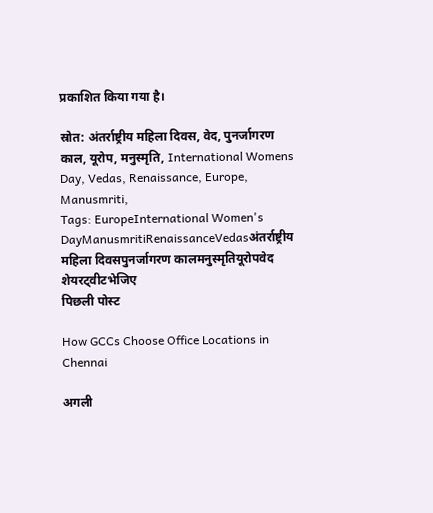प्रकाशित किया गया है।

स्रोत: अंतर्राष्ट्रीय महिला दिवस, वेद, पुनर्जागरण काल, यूरोप, मनुस्मृति, International Womens Day, Vedas, Renaissance, Europe, Manusmriti,
Tags: EuropeInternational Women's DayManusmritiRenaissanceVedasअंतर्राष्ट्रीय महिला दिवसपुनर्जागरण कालमनुस्मृतियूरोपवेद
शेयरट्वीटभेजिए
पिछली पोस्ट

How GCCs Choose Office Locations in Chennai

अगली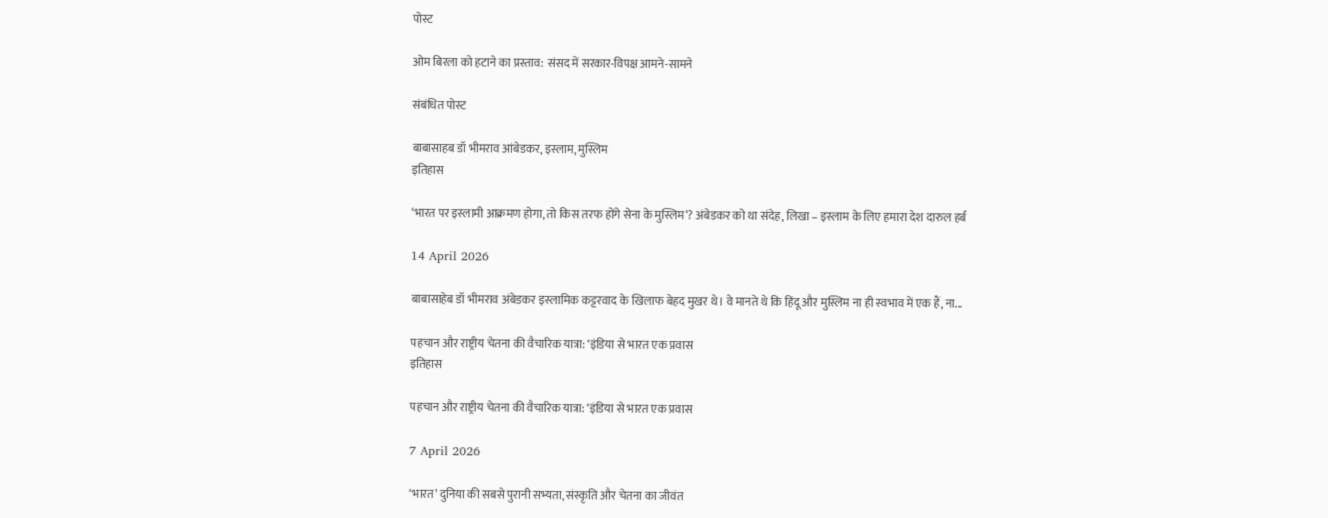पोस्ट

ओम बिरला को हटाने का प्रस्ताव: संसद में सरकार-विपक्ष आमने-सामने

संबंधित पोस्ट

बाबासाहब डॉ भीमराव आंबेडकर, इस्लाम, मुस्लिम
इतिहास

‘भारत पर इस्लामी आक्रमण होगा, तो किस तरफ होंगे सेना के मुस्लिम’? अंबेडकर को था संदेह, लिखा – इस्लाम के लिए हमारा देश दारुल हर्ब

14 April 2026

बाबासाहेब डॉ भीमराव अंबेडकर इस्लामिक कट्टरवाद के खिलाफ बेहद मुखर थे। वे मानते थे कि हिंदू और मुस्लिम ना ही स्वभाव में एक हैं, ना...

पहचान और राष्ट्रीय चेतना की वैचारिक यात्रा: ‘इंडिया से भारत एक प्रवास
इतिहास

पहचान और राष्ट्रीय चेतना की वैचारिक यात्रा: ‘इंडिया से भारत एक प्रवास

7 April 2026

‘भारत’ दुनिया की सबसे पुरानी सभ्यता, संस्कृति और चेतना का जीवंत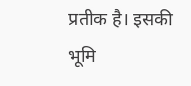प्रतीक है। इसकी भूमि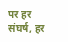पर हर संघर्ष, हर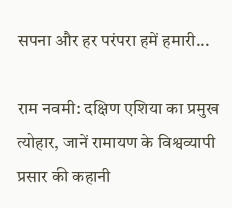सपना और हर परंपरा हमें हमारी...

राम नवमी: दक्षिण एशिया का प्रमुख त्योहार, जानें रामायण के विश्वव्यापी प्रसार की कहानी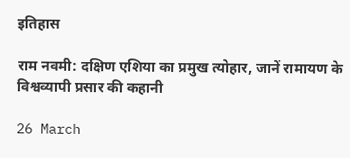इतिहास

राम नवमी: दक्षिण एशिया का प्रमुख त्योहार, जानें रामायण के विश्वव्यापी प्रसार की कहानी

26 March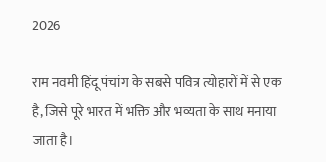2026

राम नवमी हिंदू पंचांग के सबसे पवित्र त्योहारों में से एक है, जिसे पूरे भारत में भक्ति और भव्यता के साथ मनाया जाता है।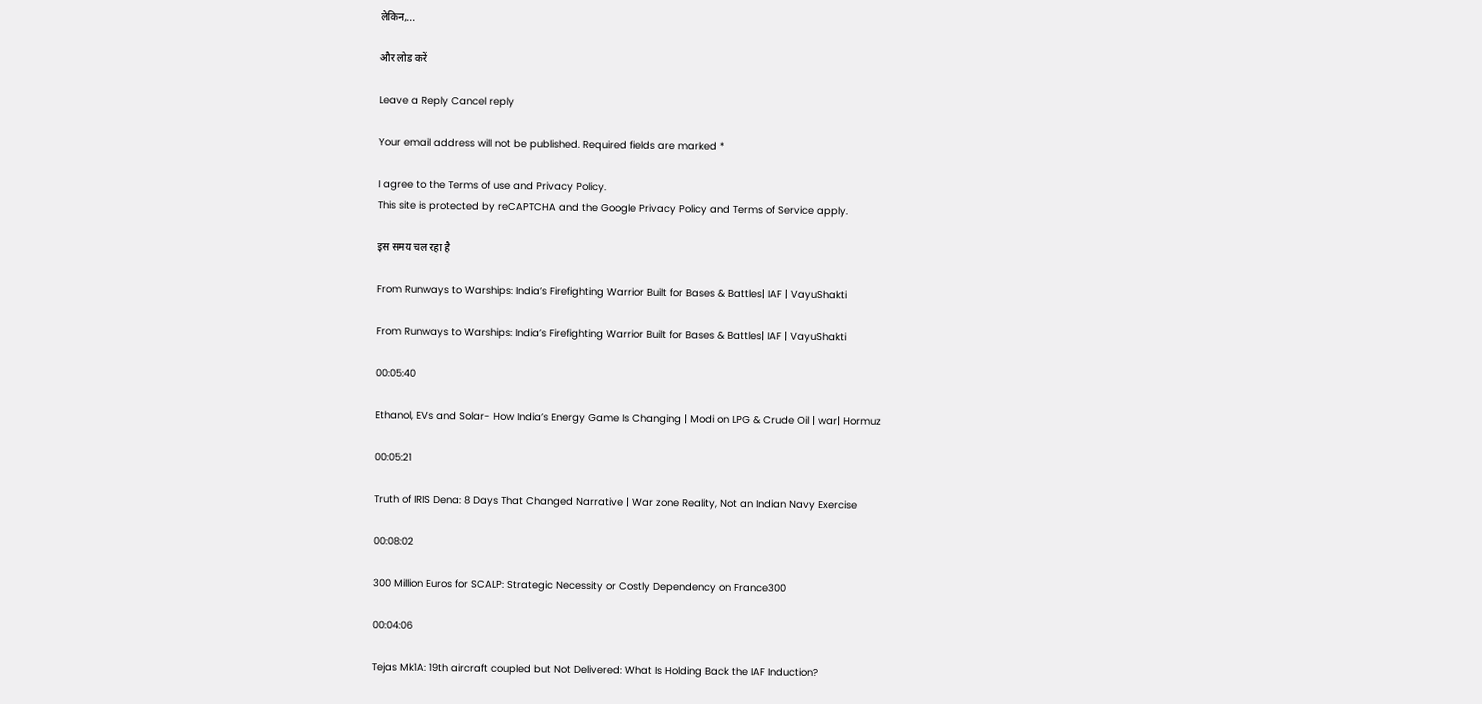लेकिन,...

और लोड करें

Leave a Reply Cancel reply

Your email address will not be published. Required fields are marked *

I agree to the Terms of use and Privacy Policy.
This site is protected by reCAPTCHA and the Google Privacy Policy and Terms of Service apply.

इस समय चल रहा है

From Runways to Warships: India’s Firefighting Warrior Built for Bases & Battles| IAF | VayuShakti

From Runways to Warships: India’s Firefighting Warrior Built for Bases & Battles| IAF | VayuShakti

00:05:40

Ethanol, EVs and Solar- How India’s Energy Game Is Changing | Modi on LPG & Crude Oil | war| Hormuz

00:05:21

Truth of IRIS Dena: 8 Days That Changed Narrative | War zone Reality, Not an Indian Navy Exercise

00:08:02

300 Million Euros for SCALP: Strategic Necessity or Costly Dependency on France300

00:04:06

Tejas Mk1A: 19th aircraft coupled but Not Delivered: What Is Holding Back the IAF Induction?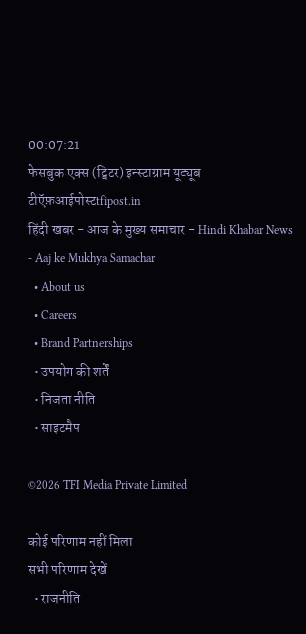00:07:21
फेसबुक एक्स (ट्विटर) इन्स्टाग्राम यूट्यूब
टीऍफ़आईपोस्टtfipost.in
हिंदी खबर - आज के मुख्य समाचार - Hindi Khabar News - Aaj ke Mukhya Samachar
  • About us
  • Careers
  • Brand Partnerships
  • उपयोग की शर्तें
  • निजता नीति
  • साइटमैप

©2026 TFI Media Private Limited

कोई परिणाम नहीं मिला
सभी परिणाम देखें
  • राजनीति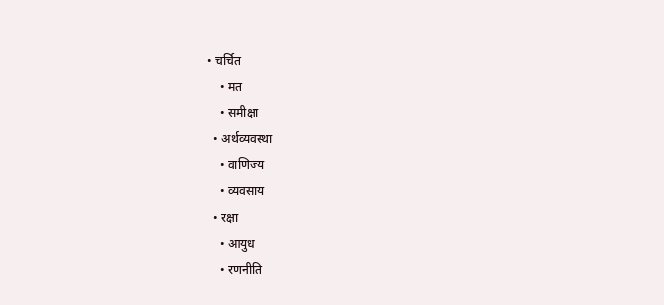• चर्चित
    • मत
    • समीक्षा
  • अर्थव्यवस्था
    • वाणिज्य
    • व्यवसाय
  • रक्षा
    • आयुध
    • रणनीति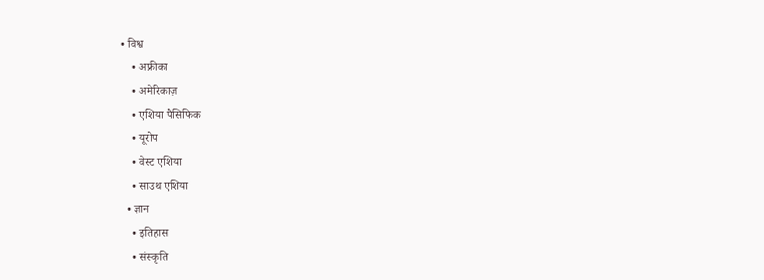• विश्व
    • अफ्रीका
    • अमेरिकाज़
    • एशिया पैसिफिक
    • यूरोप
    • वेस्ट एशिया
    • साउथ एशिया
  • ज्ञान
    • इतिहास
    • संस्कृति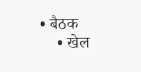• बैठक
    • खेल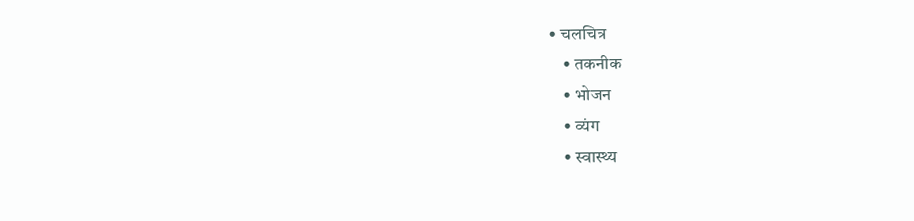• चलचित्र
    • तकनीक
    • भोजन
    • व्यंग
    • स्वास्थ्य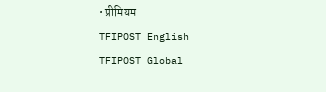• प्रीमियम
TFIPOST English
TFIPOST Global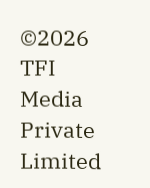©2026 TFI Media Private Limited